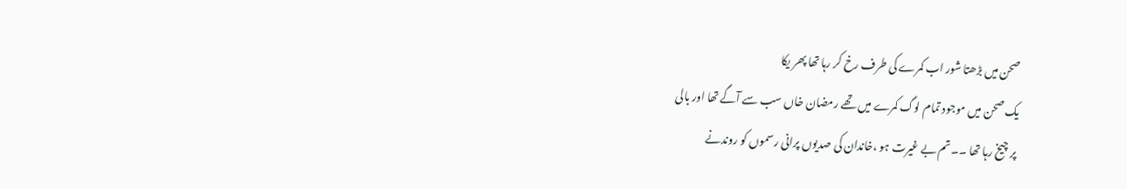صحن میں بڑھتا شور اب کمرے کی طرف رخ کر رہا تھا پھر یکا
یک صحن میں موجود تمام لوگ کمرے میں تھے رمضان خاں سب سے آگے تھا اور بالی
پر چیخ رہا تھا ۔۔تم بے غیرت ہو ،خاندان کی صدیوں پرانی رسموں کو روندنے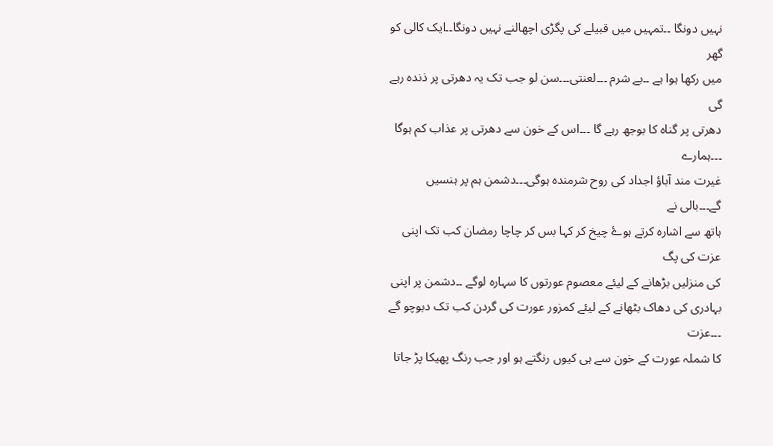نہیں دونگا ۔۔تمہیں میں قبیلے کی پگڑی اچھالنے نہیں دونگا۔۔ایک کالی کو گھر
میں رکھا ہوا ہے ۔۔بے شرم ۔۔۔لعنتی۔۔۔سن لو جب تک یہ دھرتی پر ذندہ رہے گی
دھرتی پر گناہ کا بوجھ رہے گا ۔۔۔اس کے خون سے دھرتی پر عذاب کم ہوگا ۔۔۔ہمارے
غیرت مند آباؤ اجداد کی روح شرمندہ ہوگی۔۔۔دشمن ہم پر ہنسیں گے۔۔۔بالی نے
ہاتھ سے اشارہ کرتے ہوۓ چیخ کر کہا بس کر چاچا رمضان کب تک اپنی عزت کی پگ
کی منزلیں بڑھانے کے لیئے معصوم عورتوں کا سہارہ لوگے ۔۔دشمن پر اپنی
بہادری کی دھاک بٹھانے کے لیئے کمزور عورت کی گردن کب تک دبوچو گے ۔۔۔عزت
کا شملہ عورت کے خون سے ہی کیوں رنگتے ہو اور جب رنگ پھیکا پڑ جاتا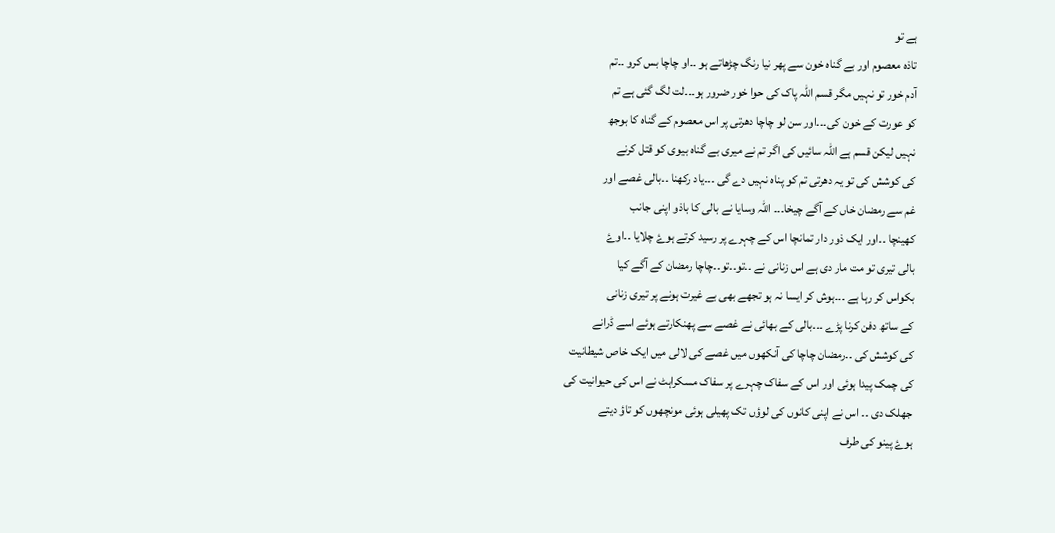ہے تو
تاذہ معصوم اور بے گناہ خون سے پھر نیا رنگ چڑھاتے ہو ۔۔او چاچا بس کرو ۔۔تم
آدم خور تو نہیں مگر قسم اللہ پاک کی حوا خور ضرور ہو۔۔۔لت لگ گئی ہے تم
کو عورت کے خون کی۔۔۔اور سن لو چاچا دھرتی پر اس معصوم کے گناہ کا بوجھ
نہیں لیکن قسم ہے اللہ سائیں کی اگر تم نے میری بے گناہ بیوی کو قتل کرنے
کی کوشش کی تو یہ دھرتی تم کو پناہ نہیں دے گی ۔۔۔یاد رکھنا ۔۔بالی غصے اور
غم سے رمضان خاں کے آگے چیخا۔۔۔ اللہ وسایا نے بالی کا باذو اپنی جانب
کھینچا ۔۔اور ایک ذور دار تمانچا اس کے چہرے پر رسید کرتے ہوۓ چلایا ۔۔اوۓ
بالی تیری تو مت مار دی ہے اس زنانی نے ۔۔تو۔۔تو۔۔چاچا رمضان کے آگے کیا
بکواس کر رہا ہے ۔۔۔ہوش کر ایسا نہ ہو تجھے بھی بے غیرت ہونے پر تیری زنانی
کے ساتھ دفن کرنا پڑے ۔۔۔بالی کے بھائی نے غصے سے پھنکارتے ہوئے اسے ڈرانے
کی کوشش کی ۔۔رمضان چاچا کی آنکھوں میں غصے کی لالی میں ایک خاص شیطانیت
کی چمک پیدا ہوئی اور اس کے سفاک چہرے پر سفاک مسکراہٹ نے اس کی حیوانیت کی
جھلک دی ۔۔ اس نے اپنی کانوں کی لوؤں تک پھیلی ہوئی مونچھوں کو تاؤ دیتے
ہوۓ پینو کی طرف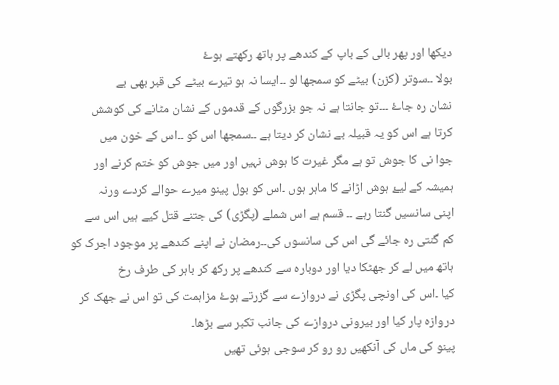دیکھا اور پھر بالی کے باپ کے کندھے پر ہاتھ رکھتے ہوۓ
بولا ۔۔سوتر (کزن) بیٹے کو سمجھا لو ۔۔ایسا نہ ہو تیرے بیٹے کی قبر بھی بے
نشان رہ جاۓ ۔۔۔تو جانتا ہے نہ جو بزرگوں کے قدموں کے نشان مٹانے کی کوشش
کرتا ہے اس کو یہ قبیلہ بے نشان کر دیتا ہے ۔۔سمجھا اس کو ۔۔اس کے خون میں
جوا نی کا جوش تو ہے مگر غیرت کا ہوش نہیں اور میں جوش کو ختم کرنے اور
ہمیشہ کے لیۓ ہوش اڑانے کا ماہر ہوں ۔اس کو بول پینو میرے حوالے کردے ورنہ
اپنی سانسیں گنتا رہے ۔۔ قسم ہے اس شملے (پگڑی) کی جتنے قتل کیے ہیں اس سے
کم گنتی رہ جائے گی اس کی سانسوں کی۔۔رمضان نے اپنے کندھے پر موجود اجرک کو
ہاتھ میں لے کر جھٹکا دیا اور دوبارہ سے کندھے پر رکھ کر باہر کی طرف رخ
کیا ۔اس کی اونچی پگڑی نے دروازے سے گزرتے ہوۓ مزاہمت کی تو اس نے جھک کر
دروازہ پار کیا اور بیرونی دروازے کی جانب تکبر سے بڑھا۔
پینو کی ماں کی آنکھیں رو رو کر سوجی ہوئی تھیں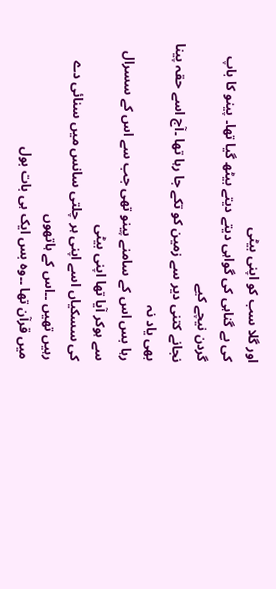اور گلا سب کو اپنی بیٹی
کی بے گناہی کی گواہی دیتے دیتے بیٹھ گیا تھا۔ پینو کا باپ گردن نیچے کیے
نجانے کتنی دیر سے زمین کو تکے جا رہا تھا ۔آج اسے حقہ پینا بھی یاد نہ
رہا بس اس کے سامنے پینو تھی جب سے اس کے سسرال سے ہوکر آیا تھا اپنی بیٹی
کی سسکیاں اسے اپنی ہر چلتی سانس میں سنائی دے رہیں تھیں ۔۔اس کے ہاتھوں
میں قرآن تھا ۔۔وہ بس ایک ہی بات بول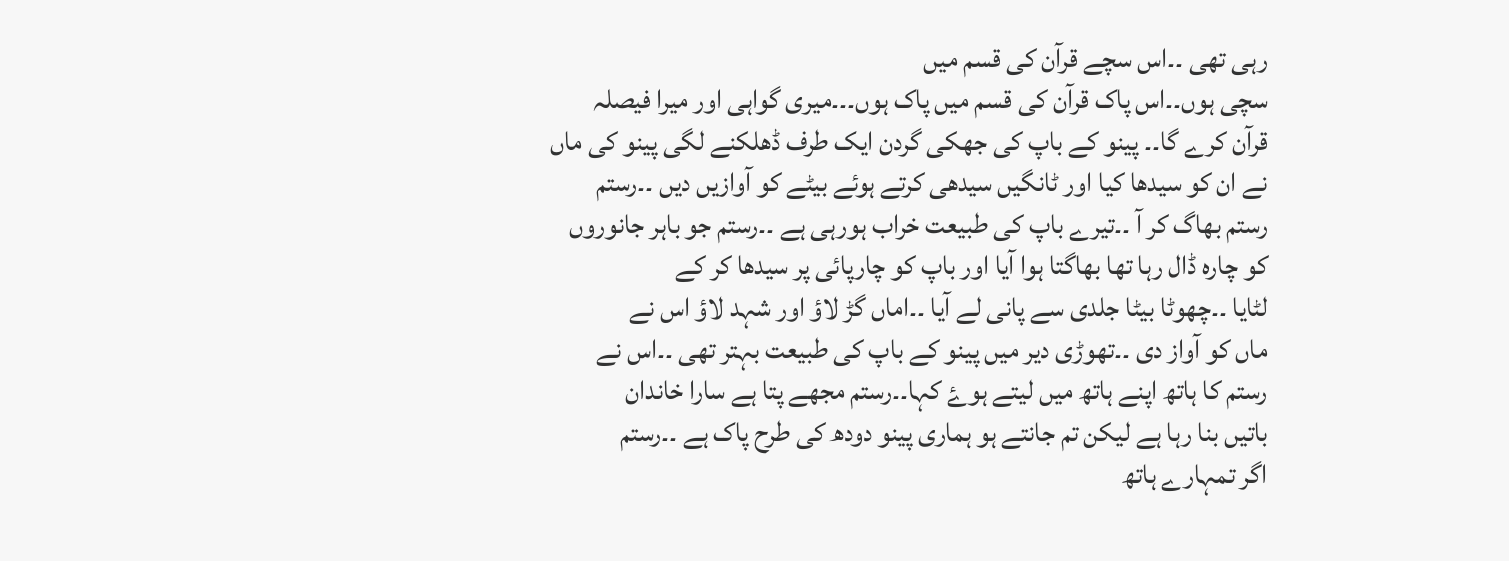رہی تھی ۔۔اس سچے قرآن کی قسم میں
سچی ہوں۔۔اس پاک قرآن کی قسم میں پاک ہوں۔۔۔میری گواہی اور میرا فیصلہ
قرآن کرے گا۔۔ پینو کے باپ کی جھکی گردن ایک طرف ڈھلکنے لگی پینو کی ماں
نے ان کو سیدھا کیا اور ٹانگیں سیدھی کرتے ہوئے بیٹے کو آوازیں دیں ۔۔رستم
رستم بھاگ کر آ ۔۔تیرے باپ کی طبیعت خراب ہورہی ہے ۔۔رستم جو باہر جانوروں
کو چارہ ڈال رہا تھا بھاگتا ہوا آیا اور باپ کو چارپائی پر سیدھا کر کے
لٹایا ۔۔چھوٹا بیٹا جلدی سے پانی لے آیا ۔۔اماں گڑ لاؤ اور شہد لاؤ اس نے
ماں کو آواز دی ۔۔تھوڑی دیر میں پینو کے باپ کی طبیعت بہتر تھی ۔۔اس نے
رستم کا ہاتھ اپنے ہاتھ میں لیتے ہوۓ کہا۔۔رستم مجھے پتا ہے سارا خاندان
باتیں بنا رہا ہے لیکن تم جانتے ہو ہماری پینو دودھ کی طرح پاک ہے ۔۔رستم
اگر تمہارے ہاتھ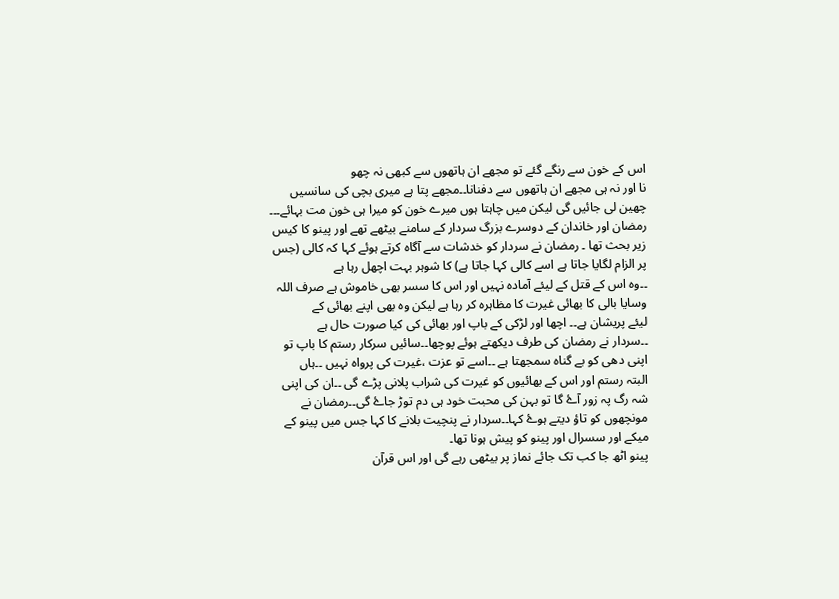اس کے خون سے رنگے گئے تو مجھے ان ہاتھوں سے کبھی نہ چھو
نا اور نہ ہی مجھے ان ہاتھوں سے دفنانا۔۔مجھے پتا ہے میری بچی کی سانسیں
چھین لی جائیں گی لیکن میں چاہتا ہوں میرے خون کو میرا ہی خون مت بہائے۔۔۔
رمضان اور خاندان کے دوسرے بزرگ سردار کے سامنے بیٹھے تھے اور پینو کا کیس
زیر بحث تھا ۔ رمضان نے سردار کو خدشات سے آگاہ کرتے ہوئے کہا کہ کالی (جس
پر الزام لگایا جاتا ہے اسے کالی کہا جاتا ہے) کا شوہر بہت اچھل رہا ہے
۔۔وہ اس کے قتل کے لیئے آمادہ نہیں اور اس کا سسر بھی خاموش ہے صرف اللہ
وسایا بالی کا بھائی غیرت کا مظاہرہ کر رہا ہے لیکن وہ بھی اپنے بھائی کے
لیئے پریشان ہے۔۔ اچھا اور لڑکی کے باپ اور بھائی کی کیا صورت حال ہے
۔۔سردار نے رمضان کی طرف دیکھتے ہوئے پوچھا۔۔سائیں سرکار رستم کا باپ تو
اپنی دھی کو بے گناہ سمجھتا ہے ۔۔اسے تو عزت ،غیرت کی پرواہ نہیں ۔۔ہاں
البتہ رستم اور اس کے بھائیوں کو غیرت کی شراب پلانی پڑے گی ۔۔ان کی اپنی
شہ رگ پہ زور آۓ گا تو بہن کی محبت خود ہی دم توڑ جاۓ گی۔۔رمضان نے
مونچھوں کو تاؤ دیتے ہوۓ کہا۔۔سردار نے پنچیت بلانے کا کہا جس میں پینو کے
میکے اور سسرال اور پینو کو پیش ہونا تھا۔
پینو اٹھ جا کب تک جائے نماز پر بیٹھی رہے گی اور اس قرآن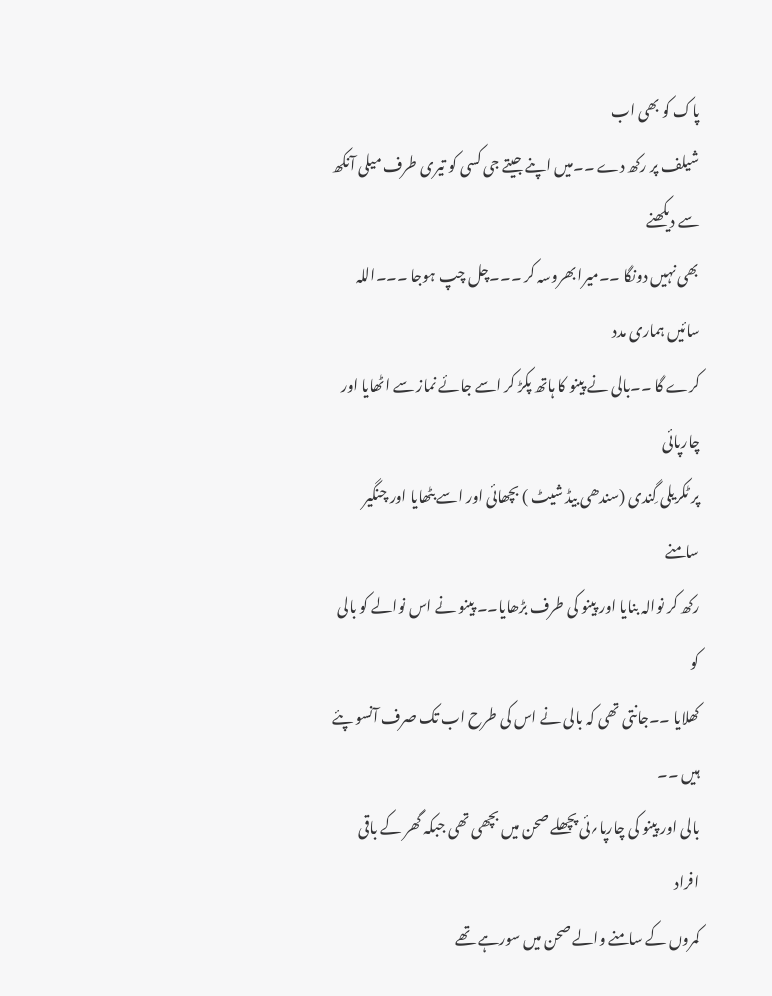پاک کو بھی اب
شیلف پر رکھ دے ۔۔میں اپنے جیتے جی کسی کو تیری طرف میلی آنکھ سے دیکھنے
بھی نہیں دونگا ۔۔میرا بھروسہ کر ۔۔۔چل چپ ہوجا ۔۔۔اللہ سائیں ہماری مدد
کرے گا ۔۔بالی نے پینو کا ہاتھ پکڑ کر اسے جائے نماز سے اٹھایا اور چارپائی
پر ٹکریلی گِندی (سندھی بیڈ شیٹ ) بچھائی اور اسے بٹھایا اور چنگیر سامنے
رکھ کر نوالہ بنایا اور پینو کی طرف بڑھایا۔۔ پینو نے اس نوالے کو بالی کو
کھلایا ۔۔جانتی تھی کہ بالی نے اس کی طرح اب تک صرف آنسو پئے ہیں ۔۔
بالی اور پینو کی چارپا؍ئی پچھلے صحن میں بچھی تھی جبکہ گھر کے باقی افراد
کمروں کے سامنے والے صحن میں سورہے تھے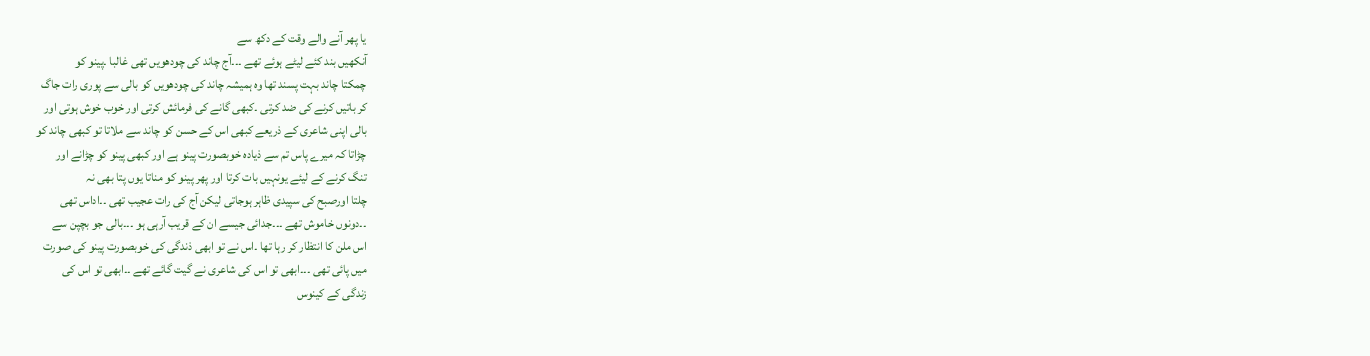یا پھر آنے والے وقت کے دکھ سے
آنکھیں بند کئے لیٹے ہوئے تھے ۔۔۔آج چاند کی چودھویں تھی غالبا ۔پینو کو
چمکتا چاند بہت پسند تھا وہ ہمیشہ چاند کی چودھویں کو بالی سے پوری رات جاگ
کر باتیں کرنے کی ضد کرتی ۔کبھی گانے کی فرمائش کرتی اور خوب خوش ہوتی اور
بالی اپنی شاعری کے ذریعے کبھی اس کے حسن کو چاند سے ملاتا تو کبھی چاند کو
چڑاتا کہ میرے پاس تم سے ذیادہ خوبصورت پینو ہے اور کبھی پینو کو چڑانے اور
تنگ کرنے کے لیئے یونہیں بات کرتا اور پھر پینو کو مناتا یوں پتا بھی نہ
چلتا اورصبح کی سپیدی ظاہر ہوجاتی لیکن آج کی رات عجیب تھی ۔۔اداس تھی
۔۔دونوں خاموش تھے ۔۔۔جدائی جیسے ان کے قریب آرہی ہو ۔۔۔بالی جو بچپن سے
اس ملن کا انتظار کر رہا تھا ۔اس نے تو ابھی ذندگی کی خوبصورت پینو کی صورت
میں پائی تھی ۔۔۔ابھی تو اس کی شاعری نے گیت گائے تھے ۔۔ابھی تو اس کی
زندگی کے کینوس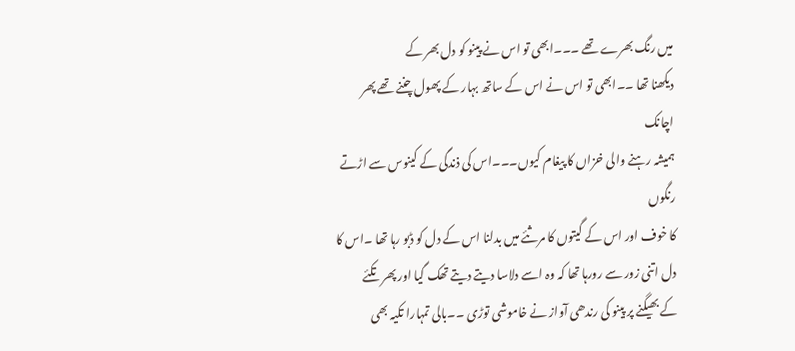میں رنگ بھرے تھے ۔۔۔ابھی تو اس نے پینو کو دل بھر کے
دیکھنا تھا ۔۔ابھی تو اس نے اس کے ساتھ بہار کے پھول چننے تھے پھر اچانک
ہمیشہ رہنے والی خزاں کا پیغام کیوں۔۔۔اس کی ذندگی کے کینوس سے اڑتے رنگوں
کا خوف اور اس کے گیتوں کا مرثئے میں بدلنا اس کے دل کو ڈبو رہا تھا ۔اس کا
دل اتنی زور سے رورہا تھا کہ وہ اسے دلاسا دیتے دیتے تھک گیا اور پھر تکئے
کے بھیگنے پر پینو کی رندھی آواز نے خاموشی توڑی ۔۔بالی تمہارا تکیہ بھی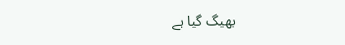بھیگ گیا ہے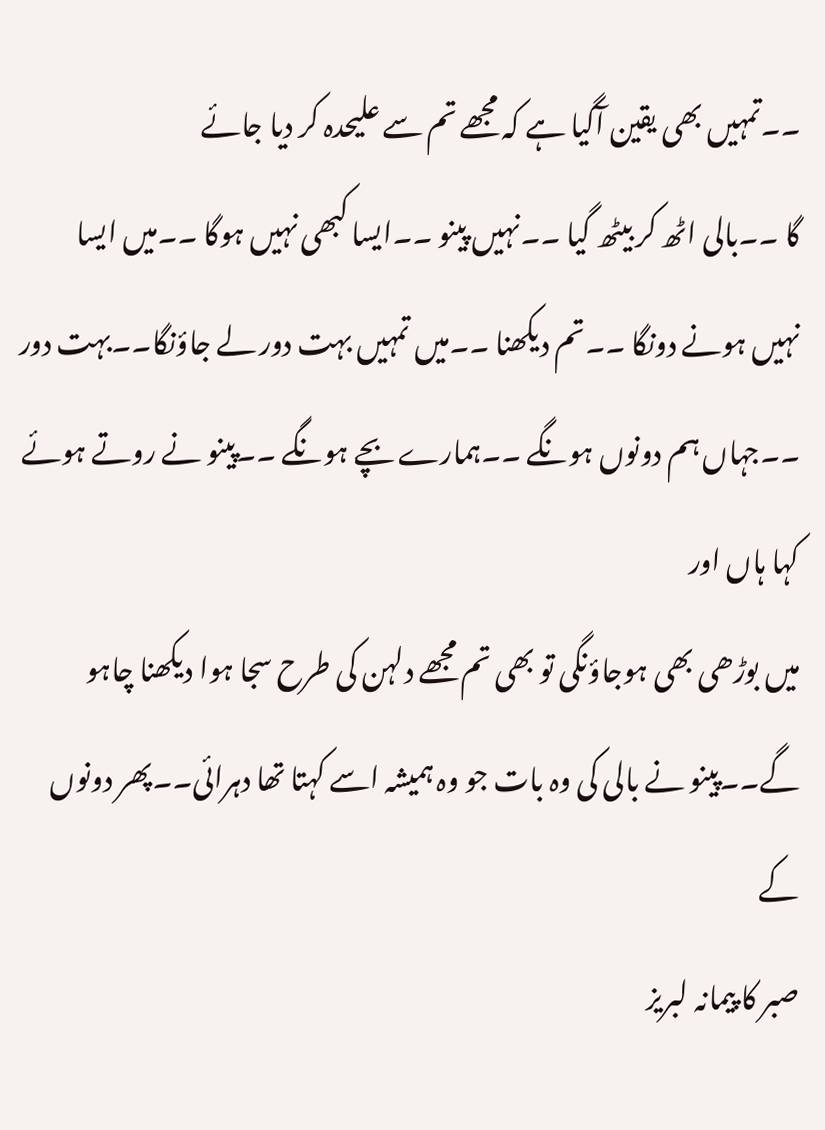۔۔تمہیں بھی یقین آگیا ہے کہ مجھے تم سے علیحدہ کر دیا جائے
گا ۔۔بالی اٹھ کر بیٹھ گیا ۔۔نہیں پینو ۔۔ایسا کبھی نہیں ہوگا ۔۔میں ایسا
نہیں ہونے دونگا ۔۔تم دیکھنا ۔۔میں تمہیں بہت دور لے جاؤنگا۔۔بہت دور
۔۔جہاں ہم دونوں ہونگے ۔۔ہمارے بچے ہونگے ۔۔پینو نے روتے ہوئے کہا ہاں اور
میں بوڑھی بھی ہوجاؤنگی تو بھی تم مجھے دلہن کی طرح سجا ہوا دیکھنا چاہو
گے۔۔پینو نے بالی کی وہ بات جو وہ ہمیشہ اسے کہتا تھا دہرائی۔۔پھر دونوں کے
صبر کا پیمانہ لبریز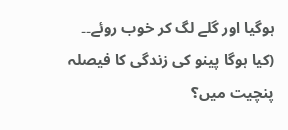ہوگیا اور گلے لگ کر خوب روئے۔۔
(کیا ہوگا پینو کی زندگی کا فیصلہ پنچیت میں؟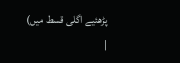پڑھئیے اگلی قسط میں)
|